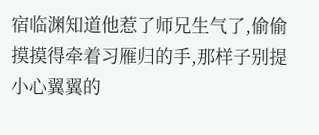宿临渊知道他惹了师兄生气了,偷偷摸摸得牵着习雁归的手,那样子别提小心翼翼的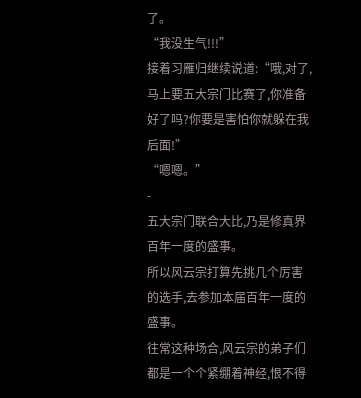了。
“我没生气!!!”
接着习雁归继续说道:“哦,对了,马上要五大宗门比赛了,你准备好了吗?你要是害怕你就躲在我后面!”
“嗯嗯。”
-
五大宗门联合大比,乃是修真界百年一度的盛事。
所以风云宗打算先挑几个厉害的选手,去参加本届百年一度的盛事。
往常这种场合,风云宗的弟子们都是一个个紧绷着神经,恨不得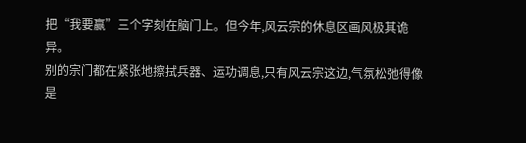把“我要赢”三个字刻在脑门上。但今年,风云宗的休息区画风极其诡异。
别的宗门都在紧张地擦拭兵器、运功调息,只有风云宗这边,气氛松弛得像是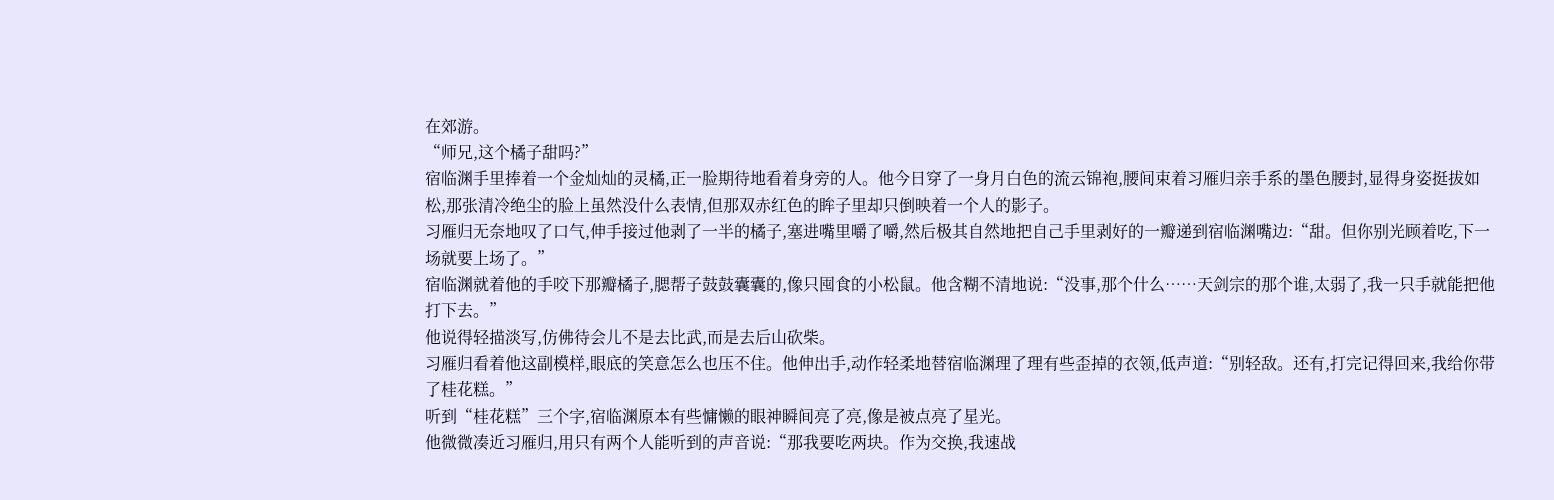在郊游。
“师兄,这个橘子甜吗?”
宿临渊手里捧着一个金灿灿的灵橘,正一脸期待地看着身旁的人。他今日穿了一身月白色的流云锦袍,腰间束着习雁归亲手系的墨色腰封,显得身姿挺拔如松,那张清冷绝尘的脸上虽然没什么表情,但那双赤红色的眸子里却只倒映着一个人的影子。
习雁归无奈地叹了口气,伸手接过他剥了一半的橘子,塞进嘴里嚼了嚼,然后极其自然地把自己手里剥好的一瓣递到宿临渊嘴边:“甜。但你别光顾着吃,下一场就要上场了。”
宿临渊就着他的手咬下那瓣橘子,腮帮子鼓鼓囊囊的,像只囤食的小松鼠。他含糊不清地说:“没事,那个什么……天剑宗的那个谁,太弱了,我一只手就能把他打下去。”
他说得轻描淡写,仿佛待会儿不是去比武,而是去后山砍柴。
习雁归看着他这副模样,眼底的笑意怎么也压不住。他伸出手,动作轻柔地替宿临渊理了理有些歪掉的衣领,低声道:“别轻敌。还有,打完记得回来,我给你带了桂花糕。”
听到“桂花糕”三个字,宿临渊原本有些慵懒的眼神瞬间亮了亮,像是被点亮了星光。
他微微凑近习雁归,用只有两个人能听到的声音说:“那我要吃两块。作为交换,我速战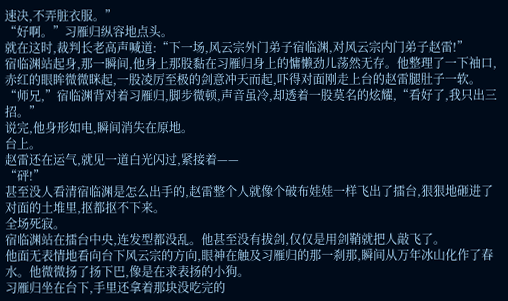速决,不弄脏衣服。”
“好啊。”习雁归纵容地点头。
就在这时,裁判长老高声喊道:“下一场,风云宗外门弟子宿临渊,对风云宗内门弟子赵雷!”
宿临渊站起身,那一瞬间,他身上那股黏在习雁归身上的慵懒劲儿荡然无存。他整理了一下袖口,赤红的眼眸微微眯起,一股凌厉至极的剑意冲天而起,吓得对面刚走上台的赵雷腿肚子一软。
“师兄,”宿临渊背对着习雁归,脚步微顿,声音虽冷,却透着一股莫名的炫耀,“看好了,我只出三招。”
说完,他身形如电,瞬间消失在原地。
台上。
赵雷还在运气,就见一道白光闪过,紧接着——
“砰!”
甚至没人看清宿临渊是怎么出手的,赵雷整个人就像个破布娃娃一样飞出了擂台,狠狠地砸进了对面的土堆里,抠都抠不下来。
全场死寂。
宿临渊站在擂台中央,连发型都没乱。他甚至没有拔剑,仅仅是用剑鞘就把人敲飞了。
他面无表情地看向台下风云宗的方向,眼神在触及习雁归的那一刹那,瞬间从万年冰山化作了春水。他微微扬了扬下巴,像是在求表扬的小狗。
习雁归坐在台下,手里还拿着那块没吃完的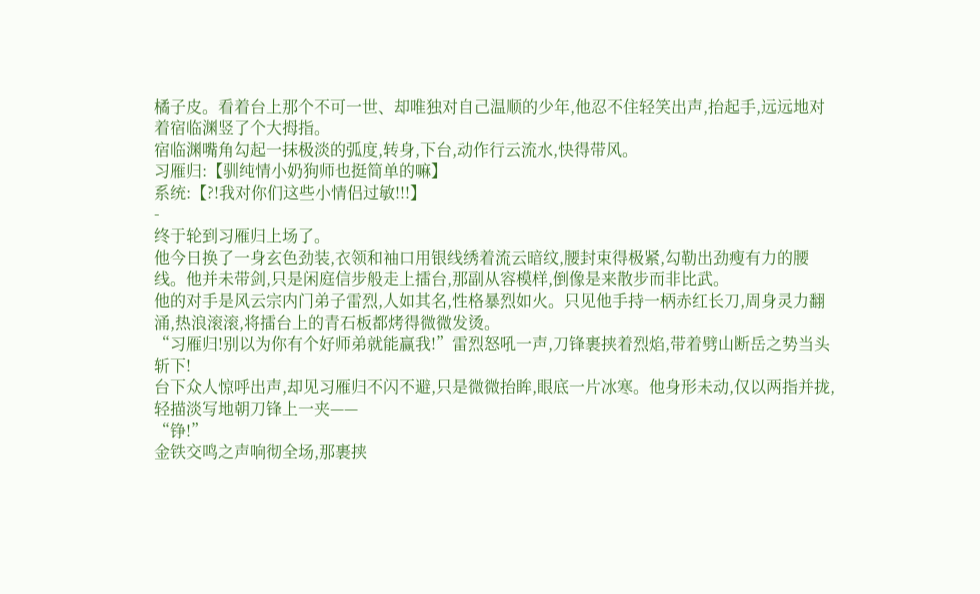橘子皮。看着台上那个不可一世、却唯独对自己温顺的少年,他忍不住轻笑出声,抬起手,远远地对着宿临渊竖了个大拇指。
宿临渊嘴角勾起一抹极淡的弧度,转身,下台,动作行云流水,快得带风。
习雁归:【驯纯情小奶狗师也挺简单的嘛】
系统:【?!我对你们这些小情侣过敏!!!】
-
终于轮到习雁归上场了。
他今日换了一身玄色劲装,衣领和袖口用银线绣着流云暗纹,腰封束得极紧,勾勒出劲瘦有力的腰线。他并未带剑,只是闲庭信步般走上擂台,那副从容模样,倒像是来散步而非比武。
他的对手是风云宗内门弟子雷烈,人如其名,性格暴烈如火。只见他手持一柄赤红长刀,周身灵力翻涌,热浪滚滚,将擂台上的青石板都烤得微微发烫。
“习雁归!别以为你有个好师弟就能赢我!”雷烈怒吼一声,刀锋裹挟着烈焰,带着劈山断岳之势当头斩下!
台下众人惊呼出声,却见习雁归不闪不避,只是微微抬眸,眼底一片冰寒。他身形未动,仅以两指并拢,轻描淡写地朝刀锋上一夹——
“铮!”
金铁交鸣之声响彻全场,那裹挟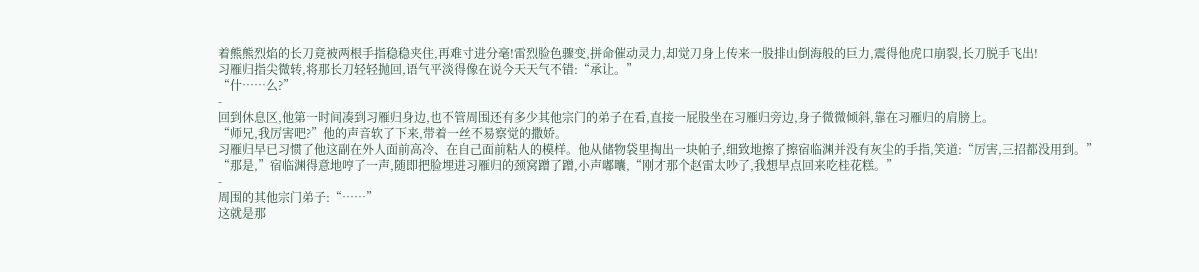着熊熊烈焰的长刀竟被两根手指稳稳夹住,再难寸进分毫!雷烈脸色骤变,拼命催动灵力,却觉刀身上传来一股排山倒海般的巨力,震得他虎口崩裂,长刀脱手飞出!
习雁归指尖微转,将那长刀轻轻抛回,语气平淡得像在说今天天气不错:“承让。”
“什……么?”
-
回到休息区,他第一时间凑到习雁归身边,也不管周围还有多少其他宗门的弟子在看,直接一屁股坐在习雁归旁边,身子微微倾斜,靠在习雁归的肩膀上。
“师兄,我厉害吧?”他的声音软了下来,带着一丝不易察觉的撒娇。
习雁归早已习惯了他这副在外人面前高冷、在自己面前粘人的模样。他从储物袋里掏出一块帕子,细致地擦了擦宿临渊并没有灰尘的手指,笑道:“厉害,三招都没用到。”
“那是,”宿临渊得意地哼了一声,随即把脸埋进习雁归的颈窝蹭了蹭,小声嘟囔,“刚才那个赵雷太吵了,我想早点回来吃桂花糕。”
-
周围的其他宗门弟子:“……”
这就是那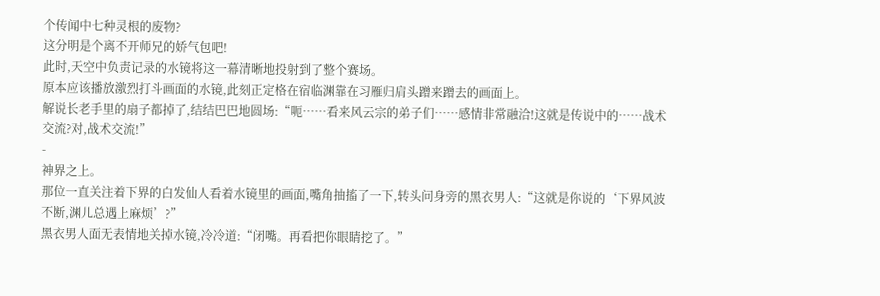个传闻中七种灵根的废物?
这分明是个离不开师兄的娇气包吧!
此时,天空中负责记录的水镜将这一幕清晰地投射到了整个赛场。
原本应该播放激烈打斗画面的水镜,此刻正定格在宿临渊靠在习雁归肩头蹭来蹭去的画面上。
解说长老手里的扇子都掉了,结结巴巴地圆场:“呃……看来风云宗的弟子们……感情非常融洽!这就是传说中的……战术交流?对,战术交流!”
-
神界之上。
那位一直关注着下界的白发仙人看着水镜里的画面,嘴角抽搐了一下,转头问身旁的黑衣男人:“这就是你说的‘下界风波不断,渊儿总遇上麻烦’?”
黑衣男人面无表情地关掉水镜,冷冷道:“闭嘴。再看把你眼睛挖了。”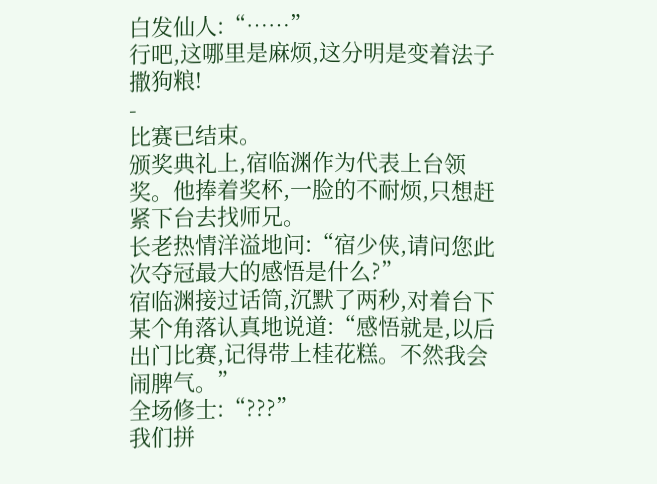白发仙人:“……”
行吧,这哪里是麻烦,这分明是变着法子撒狗粮!
-
比赛已结束。
颁奖典礼上,宿临渊作为代表上台领奖。他捧着奖杯,一脸的不耐烦,只想赶紧下台去找师兄。
长老热情洋溢地问:“宿少侠,请问您此次夺冠最大的感悟是什么?”
宿临渊接过话筒,沉默了两秒,对着台下某个角落认真地说道:“感悟就是,以后出门比赛,记得带上桂花糕。不然我会闹脾气。”
全场修士:“???”
我们拼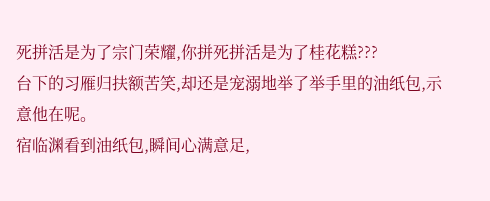死拼活是为了宗门荣耀,你拼死拼活是为了桂花糕???
台下的习雁归扶额苦笑,却还是宠溺地举了举手里的油纸包,示意他在呢。
宿临渊看到油纸包,瞬间心满意足,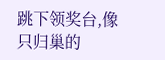跳下领奖台,像只归巢的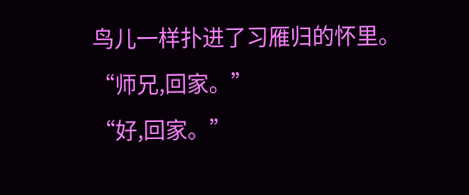鸟儿一样扑进了习雁归的怀里。
“师兄,回家。”
“好,回家。”